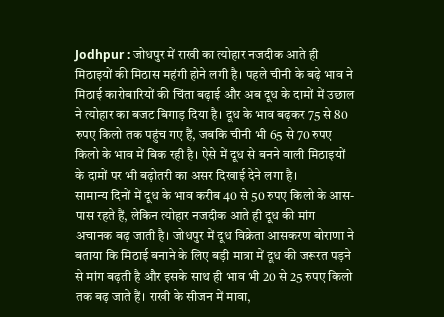Jodhpur : जोधपुर में राखी का त्योहार नजदीक आते ही मिठाइयों की मिठास महंगी होने लगी है। पहले चीनी के बढ़े भाव ने मिठाई कारोबारियों की चिंता बढ़ाई और अब दूध के दामों में उछाल ने त्योहार का बजट बिगाड़ दिया है। दूध के भाव बढ़कर 75 से 80 रुपए किलो तक पहुंच गए हैं, जबकि चीनी भी 65 से 70 रुपए किलो के भाव में बिक रही है। ऐसे में दूध से बनने वाली मिठाइयों के दामों पर भी बढ़ोतरी का असर दिखाई देने लगा है।
सामान्य दिनों में दूध के भाव करीब 40 से 50 रुपए किलो के आस-पास रहते हैं, लेकिन त्योहार नजदीक आते ही दूध की मांग अचानक बढ़ जाती है। जोधपुर में दूध विक्रेता आसकरण बोराणा ने बताया कि मिठाई बनाने के लिए बड़ी मात्रा में दूध की जरूरत पड़ने से मांग बढ़ती है और इसके साथ ही भाव भी 20 से 25 रुपए किलो तक बढ़ जाते हैं। राखी के सीजन में मावा,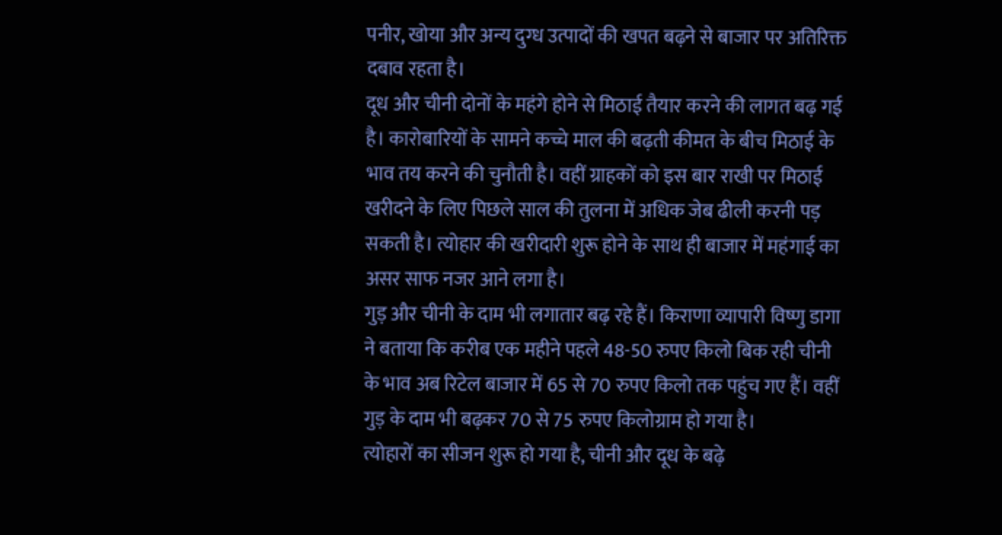पनीर, खोया और अन्य दुग्ध उत्पादों की खपत बढ़ने से बाजार पर अतिरिक्त दबाव रहता है।
दूध और चीनी दोनों के महंगे होने से मिठाई तैयार करने की लागत बढ़ गई है। कारोबारियों के सामने कच्चे माल की बढ़ती कीमत के बीच मिठाई के भाव तय करने की चुनौती है। वहीं ग्राहकों को इस बार राखी पर मिठाई खरीदने के लिए पिछले साल की तुलना में अधिक जेब ढीली करनी पड़ सकती है। त्योहार की खरीदारी शुरू होने के साथ ही बाजार में महंगाई का असर साफ नजर आने लगा है।
गुड़ और चीनी के दाम भी लगातार बढ़ रहे हैं। किराणा व्यापारी विष्णु डागा ने बताया कि करीब एक महीने पहले 48-50 रुपए किलो बिक रही चीनी के भाव अब रिटेल बाजार में 65 से 70 रुपए किलो तक पहुंच गए हैं। वहीं गुड़ के दाम भी बढ़कर 70 से 75 रुपए किलोग्राम हो गया है।
त्योहारों का सीजन शुरू हो गया है, चीनी और दूध के बढ़े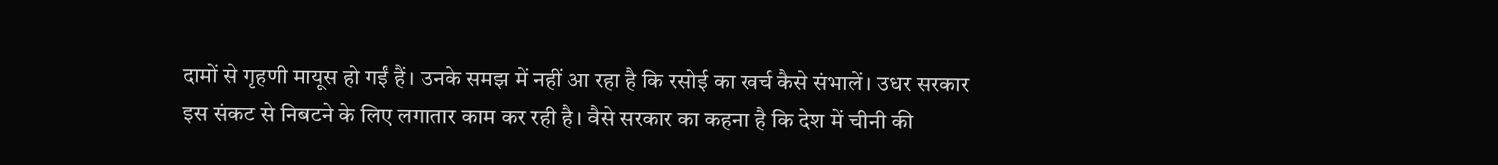दामों से गृहणी मायूस हो गईं हैं। उनके समझ में नहीं आ रहा है कि रसोई का खर्च कैसे संभालें। उधर सरकार इस संकट से निबटने के लिए लगातार काम कर रही है। वैसे सरकार का कहना है कि देश में चीनी की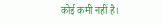कोई कमी नहीं है।